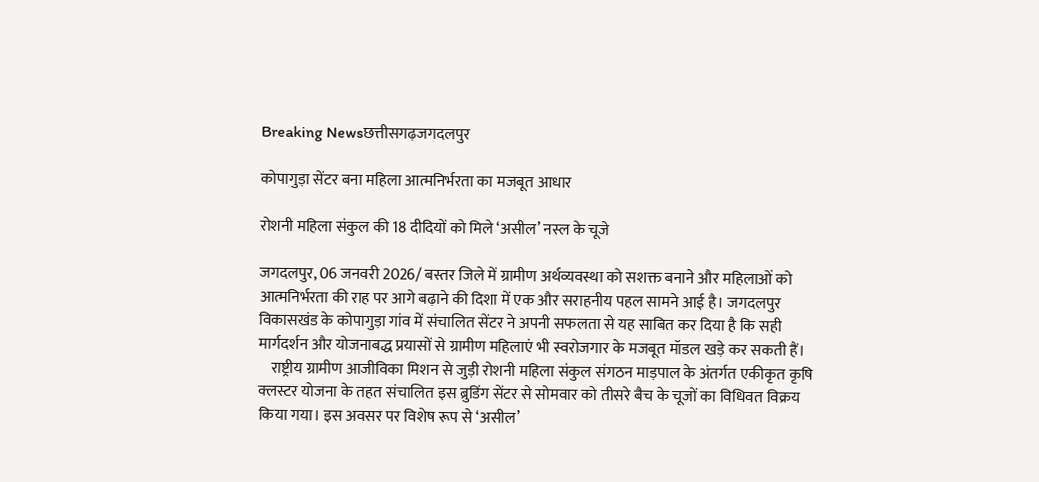Breaking Newsछत्तीसगढ़जगदलपुर

कोपागुड़ा सेंटर बना महिला आत्मनिर्भरता का मजबूत आधार

रोशनी महिला संकुल की 18 दीदियों को मिले ‘असील’ नस्ल के चूजे

जगदलपुर, 06 जनवरी 2026/ बस्तर जिले में ग्रामीण अर्थव्यवस्था को सशक्त बनाने और महिलाओं को आत्मनिर्भरता की राह पर आगे बढ़ाने की दिशा में एक और सराहनीय पहल सामने आई है। जगदलपुर विकासखंड के कोपागुड़ा गांव में संचालित सेंटर ने अपनी सफलता से यह साबित कर दिया है कि सही मार्गदर्शन और योजनाबद्ध प्रयासों से ग्रामीण महिलाएं भी स्वरोजगार के मजबूत मॉडल खड़े कर सकती हैं।
    राष्ट्रीय ग्रामीण आजीविका मिशन से जुड़ी रोशनी महिला संकुल संगठन माड़पाल के अंतर्गत एकीकृत कृषि क्लस्टर योजना के तहत संचालित इस ब्रुडिंग सेंटर से सोमवार को तीसरे बैच के चूजों का विधिवत विक्रय किया गया। इस अवसर पर विशेष रूप से ‘असील’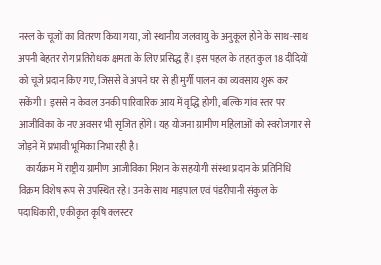नस्ल के चूजों का वितरण किया गया, जो स्थानीय जलवायु के अनुकूल होने के साथ-साथ अपनी बेहतर रोग प्रतिरोधक क्षमता के लिए प्रसिद्ध हैं। इस पहल के तहत कुल 18 दीदियों को चूजे प्रदान किए गए, जिससे वे अपने घर से ही मुर्गी पालन का व्यवसाय शुरू कर सकेंगी। इससे न केवल उनकी पारिवारिक आय में वृद्धि होगी, बल्कि गांव स्तर पर आजीविका के नए अवसर भी सृजित होंगे। यह योजना ग्रामीण महिलाओं को स्वरोजगार से जोड़ने में प्रभावी भूमिका निभा रही है।
    कार्यक्रम में राष्ट्रीय ग्रामीण आजीविका मिशन के सहयोगी संस्था प्रदान के प्रतिनिधि विक्रम विशेष रूप से उपस्थित रहे। उनके साथ माड़पाल एवं पंडरीपानी संकुल के पदाधिकारी, एकीकृत कृषि क्लस्टर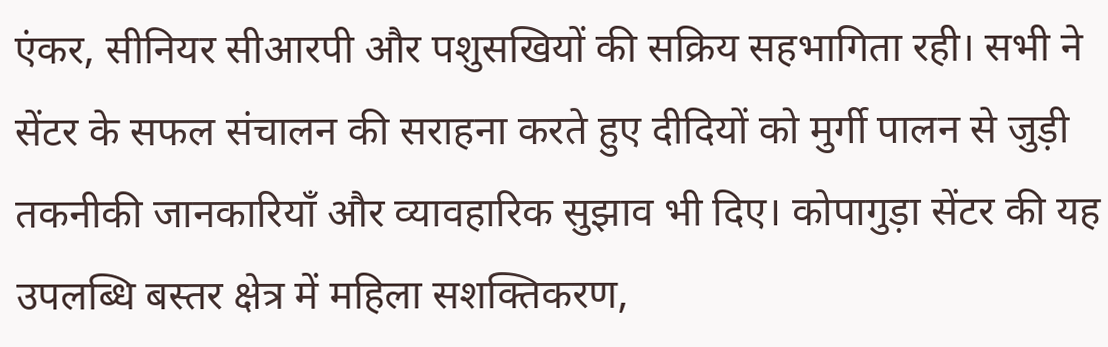एंकर, सीनियर सीआरपी और पशुसखियों की सक्रिय सहभागिता रही। सभी ने सेंटर के सफल संचालन की सराहना करते हुए दीदियों को मुर्गी पालन से जुड़ी तकनीकी जानकारियाँ और व्यावहारिक सुझाव भी दिए। कोपागुड़ा सेंटर की यह उपलब्धि बस्तर क्षेत्र में महिला सशक्तिकरण,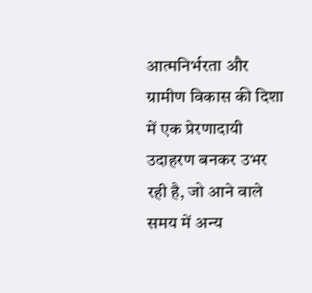आत्मनिर्भरता और ग्रामीण विकास की दिशा में एक प्रेरणादायी उदाहरण बनकर उभर रही है, जो आने वाले समय में अन्य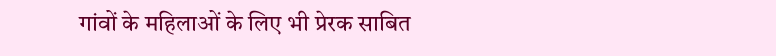गांवों के महिलाओं के लिए भी प्रेरक साबित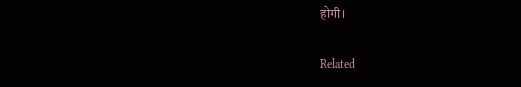होगी।

Related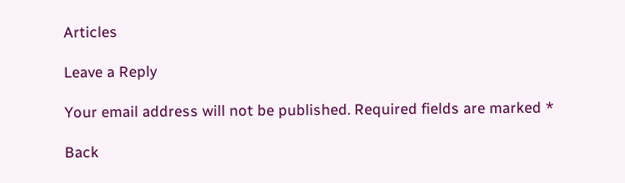Articles

Leave a Reply

Your email address will not be published. Required fields are marked *

Back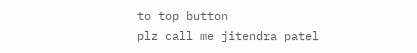to top button
plz call me jitendra patel